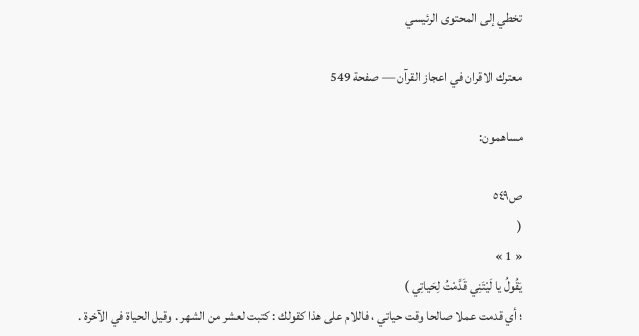تخطي إلى المحتوى الرئيسي

معترك الاقران في اعجاز القرآن — صفحة 549

مساهمون:

ص٥٤٩
(
« 1 »
يَقُولُ يا لَيْتَنِي قَدَّمْتُ لِحَياتِي )
؛ أي قدمت عملا صالحا وقت حياتي ، فاللام على هذا كقولك : كتبت لعشر من الشهر . وقيل الحياة في الآخرة .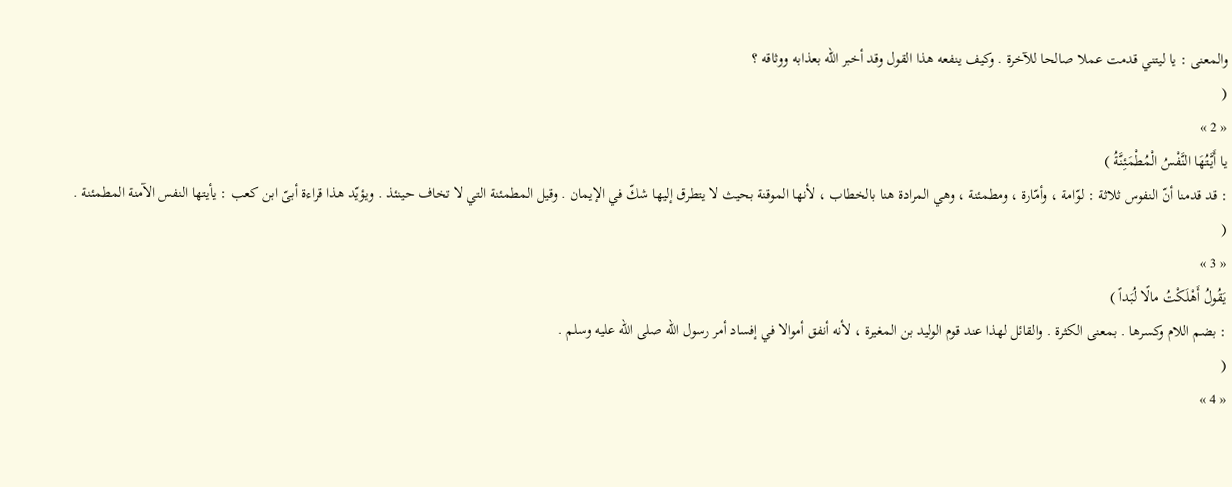والمعنى : يا ليتني قدمت عملا صالحا للآخرة . وكيف ينفعه هذا القول وقد أخبر اللّه بعذابه ووثاقه ؟
(
« 2 »
يا أَيَّتُهَا النَّفْسُ الْمُطْمَئِنَّةُ )
: قد قدمنا أنّ النفوس ثلاثة : لوّامة ، وأمّارة ، ومطمئنة ، وهي المرادة هنا بالخطاب ، لأنها الموقنة بحيث لا يتطرق إليها شكّ في الإيمان . وقيل المطمئنة التي لا تخاف حينئذ . ويؤيّد هذا قراءة أبىّ ابن كعب : يأيتها النفس الآمنة المطمئنة .
(
« 3 »
يَقُولُ أَهْلَكْتُ مالًا لُبَداً )
: بضم اللام وكسرها . بمعنى الكثرة . والقائل لهذا عند قوم الوليد بن المغيرة ، لأنه أنفق أموالا في إفساد أمر رسول اللّه صلى اللّه عليه وسلم .
(
« 4 »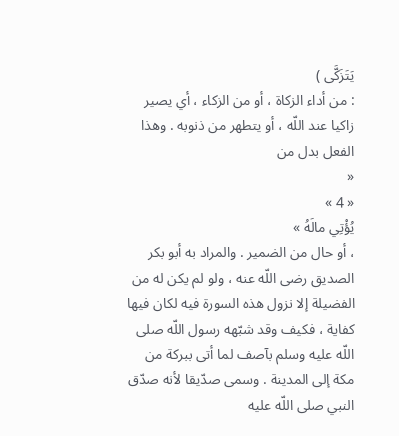يَتَزَكَّى )
: من أداء الزكاة ، أو من الزكاء ، أي يصير زاكيا عند اللّه ، أو يتطهر من ذنوبه . وهذا الفعل بدل من
«
« 4 »
يُؤْتِي مالَهُ »
، أو حال من الضمير . والمراد به أبو بكر الصديق رضى اللّه عنه ، ولو لم يكن له من الفضيلة إلا نزول هذه السورة فيه لكان فيها كفاية ، فكيف وقد شبّهه رسول اللّه صلى اللّه عليه وسلم بآصف لما أتى ببركة من مكة إلى المدينة . وسمى صدّيقا لأنه صدّق النبي صلى اللّه عليه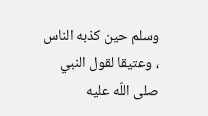وسلم حين كذبه الناس ، وعتيقا لقول النبي صلى اللّه عليه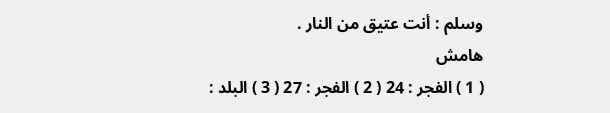وسلم : أنت عتيق من النار .
هامش
( 1 ) الفجر : 24 ( 2 ) الفجر : 27 ( 3 ) البلد :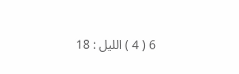6 ( 4 ) الليل : 18